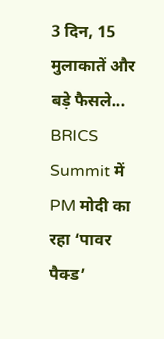3 दिन, 15 मुलाकातें और बड़े फैसले... BRICS Summit में PM मोदी का रहा ‘पावर पैक्ड’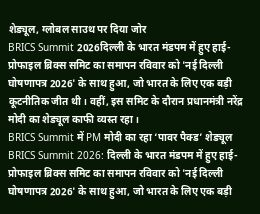शेड्यूल, ग्लोबल साउथ पर दिया जोर
BRICS Summit 2026दिल्ली के भारत मंडपम में हुए हाई-प्रोफाइल ब्रिक्स समिट का समापन रविवार को 'नई दिल्ली घोषणापत्र 2026' के साथ हुआ, जो भारत के लिए एक बड़ी कूटनीतिक जीत थी। वहीं, इस समिट के दौरान प्रधानमंत्री नरेंद्र मोदी का शेड्यूल काफी व्यस्त रहा।
BRICS Summit में PM मोदी का रहा ‘पावर पैक्ड’ शेड्यूल
BRICS Summit 2026: दिल्ली के भारत मंडपम में हुए हाई-प्रोफाइल ब्रिक्स समिट का समापन रविवार को 'नई दिल्ली घोषणापत्र 2026' के साथ हुआ, जो भारत के लिए एक बड़ी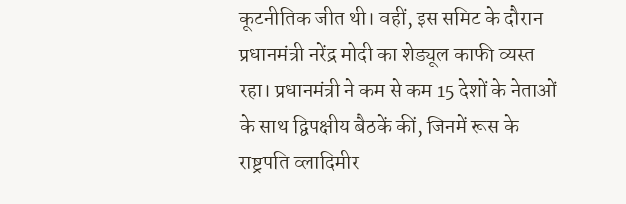कूटनीतिक जीत थी। वहीं, इस समिट के दौरान प्रधानमंत्री नरेंद्र मोदी का शेड्यूल काफी व्यस्त रहा। प्रधानमंत्री ने कम से कम 15 देशों के नेताओं के साथ द्विपक्षीय बैठकें कीं, जिनमें रूस के राष्ट्रपति व्लादिमीर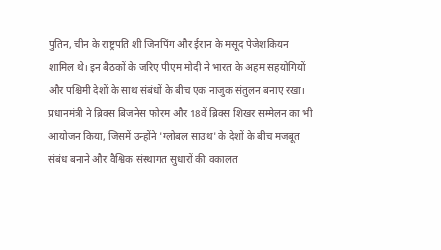पुतिन, चीन के राष्ट्रपति शी जिनपिंग और ईरान के मसूद पेजेशकियन शामिल थे। इन बैठकों के जरिए पीएम मोदी ने भारत के अहम सहयोगियों और पश्चिमी देशों के साथ संबंधों के बीच एक नाजुक संतुलन बनाए रखा।
प्रधानमंत्री ने ब्रिक्स बिजनेस फोरम और 18वें ब्रिक्स शिखर सम्मेलन का भी आयोजन किया, जिसमें उन्होंने 'ग्लोबल साउथ' के देशों के बीच मजबूत संबंध बनाने और वैश्विक संस्थागत सुधारों की वकालत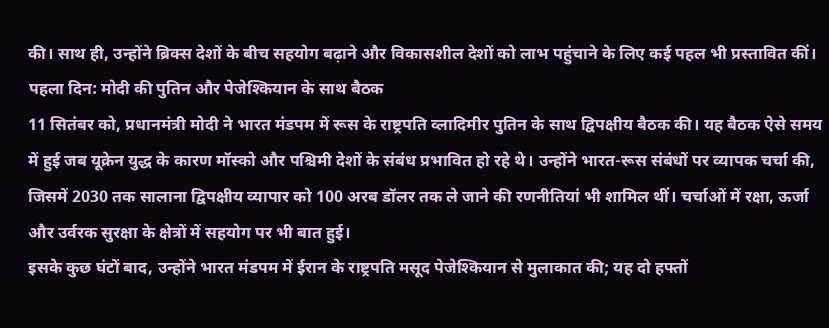की। साथ ही, उन्होंने ब्रिक्स देशों के बीच सहयोग बढ़ाने और विकासशील देशों को लाभ पहुंचाने के लिए कई पहल भी प्रस्तावित कीं।
पहला दिन: मोदी की पुतिन और पेजेश्कियान के साथ बैठक
11 सितंबर को, प्रधानमंत्री मोदी ने भारत मंडपम में रूस के राष्ट्रपति व्लादिमीर पुतिन के साथ द्विपक्षीय बैठक की। यह बैठक ऐसे समय में हुई जब यूक्रेन युद्ध के कारण मॉस्को और पश्चिमी देशों के संबंध प्रभावित हो रहे थे। उन्होंने भारत-रूस संबंधों पर व्यापक चर्चा की, जिसमें 2030 तक सालाना द्विपक्षीय व्यापार को 100 अरब डॉलर तक ले जाने की रणनीतियां भी शामिल थीं। चर्चाओं में रक्षा, ऊर्जा और उर्वरक सुरक्षा के क्षेत्रों में सहयोग पर भी बात हुई।
इसके कुछ घंटों बाद, उन्होंने भारत मंडपम में ईरान के राष्ट्रपति मसूद पेजेश्कियान से मुलाकात की; यह दो हफ्तों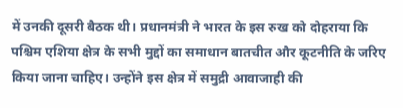में उनकी दूसरी बैठक थी। प्रधानमंत्री ने भारत के इस रुख को दोहराया कि पश्चिम एशिया क्षेत्र के सभी मुद्दों का समाधान बातचीत और कूटनीति के जरिए किया जाना चाहिए। उन्होंने इस क्षेत्र में समुद्री आवाजाही की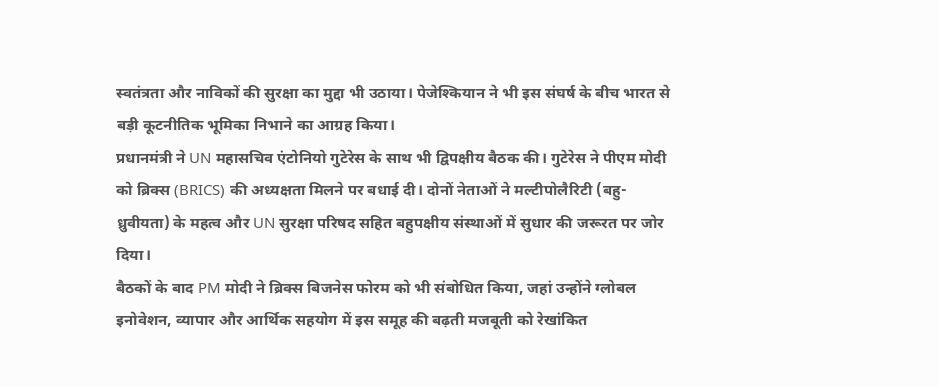स्वतंत्रता और नाविकों की सुरक्षा का मुद्दा भी उठाया। पेजेश्कियान ने भी इस संघर्ष के बीच भारत से बड़ी कूटनीतिक भूमिका निभाने का आग्रह किया।
प्रधानमंत्री ने UN महासचिव एंटोनियो गुटेरेस के साथ भी द्विपक्षीय बैठक की। गुटेरेस ने पीएम मोदी को ब्रिक्स (BRICS) की अध्यक्षता मिलने पर बधाई दी। दोनों नेताओं ने मल्टीपोलैरिटी (बहु-ध्रुवीयता) के महत्व और UN सुरक्षा परिषद सहित बहुपक्षीय संस्थाओं में सुधार की जरूरत पर जोर दिया।
बैठकों के बाद PM मोदी ने ब्रिक्स बिजनेस फोरम को भी संबोधित किया, जहां उन्होंने ग्लोबल इनोवेशन, व्यापार और आर्थिक सहयोग में इस समूह की बढ़ती मजबूती को रेखांकित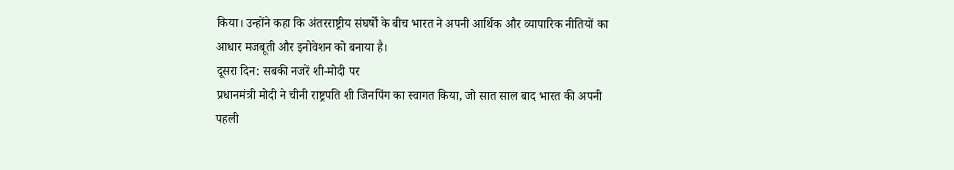किया। उन्होंने कहा कि अंतरराष्ट्रीय संघर्षों के बीच भारत ने अपनी आर्थिक और व्यापारिक नीतियों का आधार मजबूती और इनोवेशन को बनाया है।
दूसरा दिन: सबकी नजरें शी-मोदी पर
प्रधानमंत्री मोदी ने चीनी राष्ट्रपति शी जिनपिंग का स्वागत किया, जो सात साल बाद भारत की अपनी पहली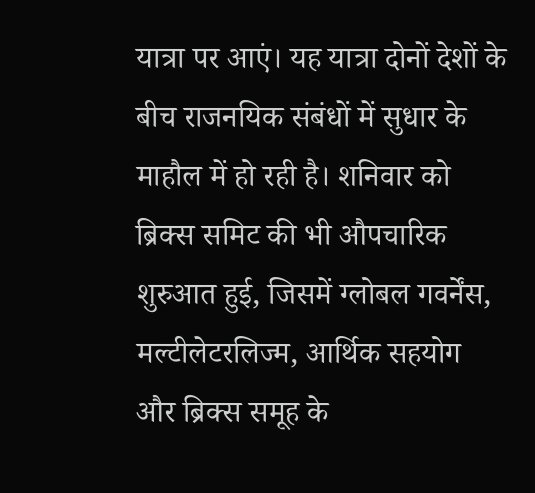यात्रा पर आएं। यह यात्रा दोनों देशों के बीच राजनयिक संबंधों में सुधार के माहौल में हो रही है। शनिवार को ब्रिक्स समिट की भी औपचारिक शुरुआत हुई, जिसमें ग्लोबल गवर्नेंस, मल्टीलेटरलिज्म, आर्थिक सहयोग और ब्रिक्स समूह के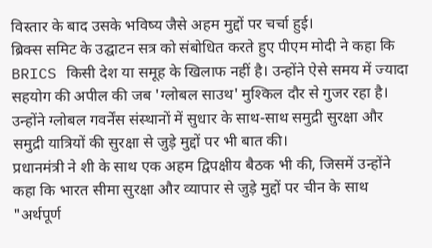विस्तार के बाद उसके भविष्य जैसे अहम मुद्दों पर चर्चा हुई।
ब्रिक्स समिट के उद्घाटन सत्र को संबोधित करते हुए पीएम मोदी ने कहा कि BRICS किसी देश या समूह के खिलाफ नहीं है। उन्होंने ऐसे समय में ज्यादा सहयोग की अपील की जब 'ग्लोबल साउथ' मुश्किल दौर से गुजर रहा है। उन्होंने ग्लोबल गवर्नेंस संस्थानों में सुधार के साथ-साथ समुद्री सुरक्षा और समुद्री यात्रियों की सुरक्षा से जुड़े मुद्दों पर भी बात की।
प्रधानमंत्री ने शी के साथ एक अहम द्विपक्षीय बैठक भी की, जिसमें उन्होंने कहा कि भारत सीमा सुरक्षा और व्यापार से जुड़े मुद्दों पर चीन के साथ "अर्थपूर्ण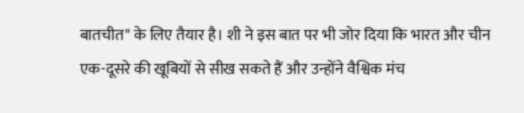बातचीत" के लिए तैयार है। शी ने इस बात पर भी जोर दिया कि भारत और चीन एक-दूसरे की खूबियों से सीख सकते हैं और उन्होंने वैश्विक मंच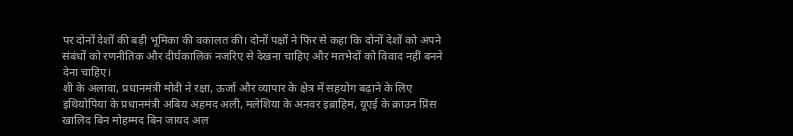पर दोनों देशों की बड़ी भूमिका की वकालत की। दोनों पक्षों ने फिर से कहा कि दोनों देशों को अपने संबंधों को रणनीतिक और दीर्घकालिक नजरिए से देखना चाहिए और मतभेदों को विवाद नहीं बनने देना चाहिए।
शी के अलावा, प्रधानमंत्री मोदी ने रक्षा, ऊर्जा और व्यापार के क्षेत्र में सहयोग बढ़ाने के लिए इथियोपिया के प्रधानमंत्री अबिय अहमद अली, मलेशिया के अनवर इब्राहिम, यूएई के क्राउन प्रिंस खालिद बिन मोहम्मद बिन जायद अल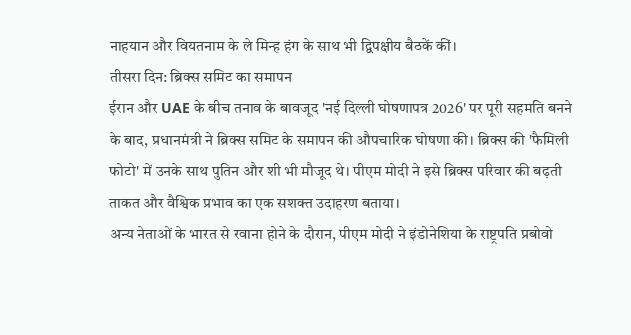नाहयान और वियतनाम के ले मिन्ह हंग के साथ भी द्विपक्षीय बैठकें कीं।
तीसरा दिन: ब्रिक्स समिट का समापन
ईरान और UAE के बीच तनाव के बावजूद 'नई दिल्ली घोषणापत्र 2026' पर पूरी सहमति बनने के बाद, प्रधानमंत्री ने ब्रिक्स समिट के समापन की औपचारिक घोषणा की। ब्रिक्स की 'फैमिली फोटो' में उनके साथ पुतिन और शी भी मौजूद थे। पीएम मोदी ने इसे ब्रिक्स परिवार की बढ़ती ताकत और वैश्विक प्रभाव का एक सशक्त उदाहरण बताया।
अन्य नेताओं के भारत से रवाना होने के दौरान, पीएम मोदी ने इंडोनेशिया के राष्ट्रपति प्रबोवो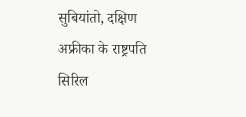सुबियांतो, दक्षिण अफ्रीका के राष्ट्रपति सिरिल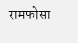रामफोसा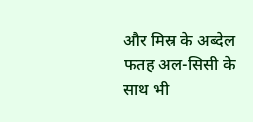और मिस्र के अब्देल फतह अल-सिसी के साथ भी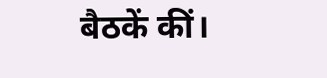बैठकें कीं।